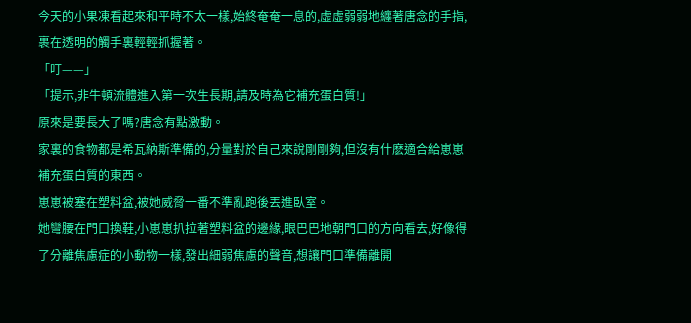今天的小果凍看起來和平時不太一樣,始終奄奄一息的,虛虛弱弱地纏著唐念的手指,裹在透明的觸手裏輕輕抓握著。
「叮——」
「提示,非牛頓流體進入第一次生長期,請及時為它補充蛋白質!」
原來是要長大了嗎?唐念有點激動。
家裏的食物都是希瓦納斯準備的,分量對於自己來說剛剛夠,但沒有什麽適合給崽崽補充蛋白質的東西。
崽崽被塞在塑料盆,被她威脅一番不準亂跑後丟進臥室。
她彎腰在門口換鞋,小崽崽扒拉著塑料盆的邊緣,眼巴巴地朝門口的方向看去,好像得了分離焦慮症的小動物一樣,發出細弱焦慮的聲音,想讓門口準備離開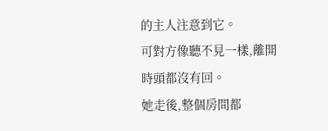的主人注意到它。
可對方像聽不見一樣,離開時頭都沒有回。
她走後,整個房間都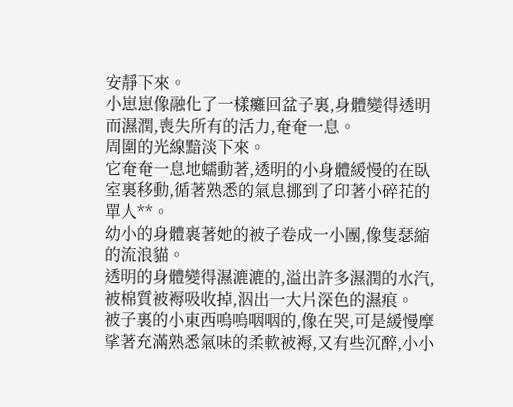安靜下來。
小崽崽像融化了一樣癱回盆子裏,身體變得透明而濕潤,喪失所有的活力,奄奄一息。
周圍的光線黯淡下來。
它奄奄一息地蠕動著,透明的小身體緩慢的在臥室裏移動,循著熟悉的氣息挪到了印著小碎花的單人**。
幼小的身體裹著她的被子卷成一小團,像隻瑟縮的流浪貓。
透明的身體變得濕漉漉的,溢出許多濕潤的水汽,被棉質被褥吸收掉,泅出一大片深色的濕痕。
被子裏的小東西嗚嗚咽咽的,像在哭,可是緩慢摩挲著充滿熟悉氣味的柔軟被褥,又有些沉醉,小小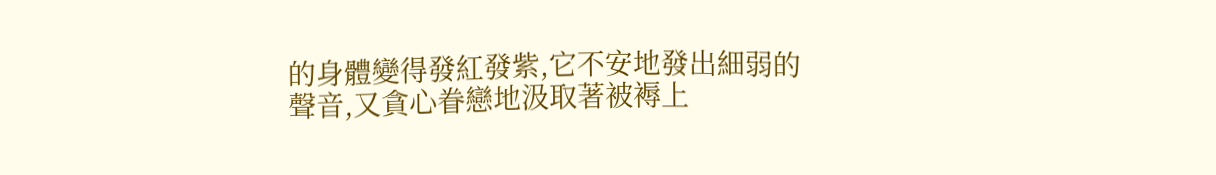的身體變得發紅發紫,它不安地發出細弱的聲音,又貪心眷戀地汲取著被褥上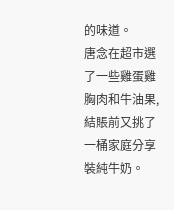的味道。
唐念在超市選了一些雞蛋雞胸肉和牛油果,結賬前又挑了一桶家庭分享裝純牛奶。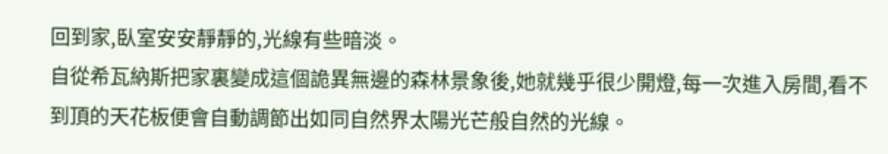回到家,臥室安安靜靜的,光線有些暗淡。
自從希瓦納斯把家裏變成這個詭異無邊的森林景象後,她就幾乎很少開燈,每一次進入房間,看不到頂的天花板便會自動調節出如同自然界太陽光芒般自然的光線。